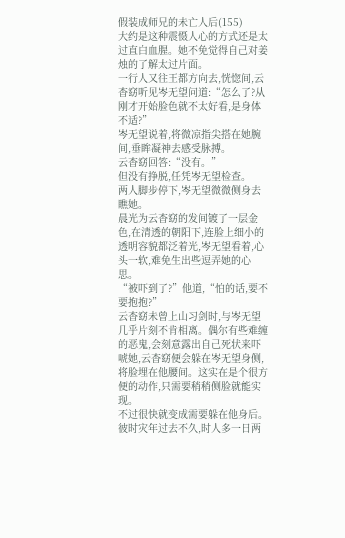假装成师兄的未亡人后(155)
大约是这种震慑人心的方式还是太过直白血腥。她不免觉得自己对姜烛的了解太过片面。
一行人又往王都方向去,恍惚间,云杳窈听见岑无望问道:“怎么了?从刚才开始脸色就不太好看,是身体不适?”
岑无望说着,将微凉指尖搭在她腕间,垂眸凝神去感受脉搏。
云杳窈回答:“没有。”
但没有挣脱,任凭岑无望检查。
两人脚步停下,岑无望微微侧身去瞧她。
晨光为云杳窈的发间镀了一层金色,在清透的朝阳下,连脸上细小的透明容貌都泛着光,岑无望看着,心头一软,难免生出些逗弄她的心思。
“被吓到了?”他道,“怕的话,要不要抱抱?”
云杳窈未曾上山习剑时,与岑无望几乎片刻不肯相离。偶尔有些难缠的恶鬼,会刻意露出自己死状来吓唬她,云杳窈便会躲在岑无望身侧,将脸埋在他腰间。这实在是个很方便的动作,只需要稍稍侧脸就能实现。
不过很快就变成需要躲在他身后。
彼时灾年过去不久,时人多一日两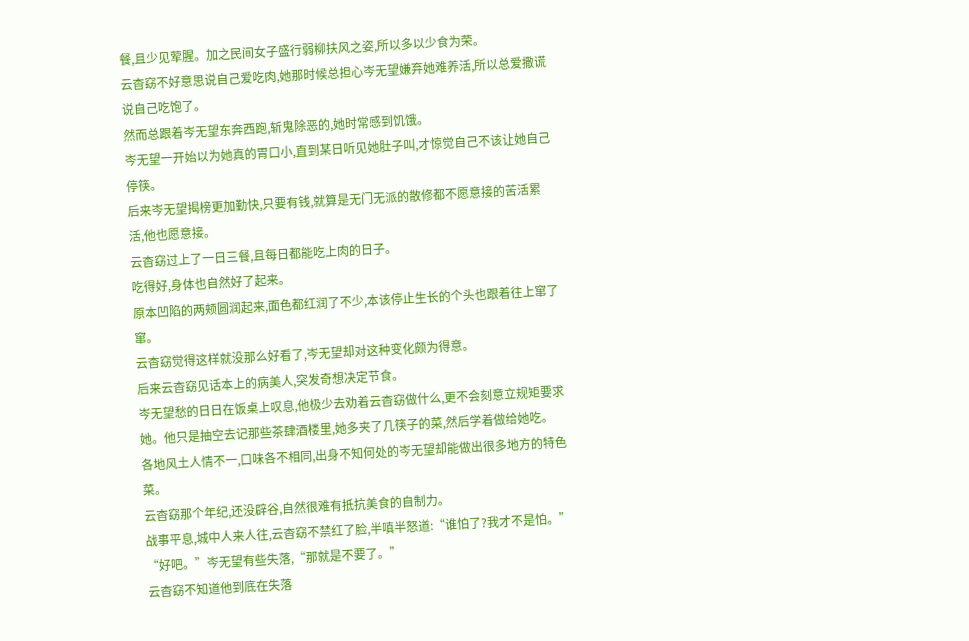餐,且少见荤腥。加之民间女子盛行弱柳扶风之姿,所以多以少食为荣。
云杳窈不好意思说自己爱吃肉,她那时候总担心岑无望嫌弃她难养活,所以总爱撒谎说自己吃饱了。
然而总跟着岑无望东奔西跑,斩鬼除恶的,她时常感到饥饿。
岑无望一开始以为她真的胃口小,直到某日听见她肚子叫,才惊觉自己不该让她自己停筷。
后来岑无望揭榜更加勤快,只要有钱,就算是无门无派的散修都不愿意接的苦活累活,他也愿意接。
云杳窈过上了一日三餐,且每日都能吃上肉的日子。
吃得好,身体也自然好了起来。
原本凹陷的两颊圆润起来,面色都红润了不少,本该停止生长的个头也跟着往上窜了窜。
云杳窈觉得这样就没那么好看了,岑无望却对这种变化颇为得意。
后来云杳窈见话本上的病美人,突发奇想决定节食。
岑无望愁的日日在饭桌上叹息,他极少去劝着云杳窈做什么,更不会刻意立规矩要求她。他只是抽空去记那些茶肆酒楼里,她多夹了几筷子的菜,然后学着做给她吃。
各地风土人情不一,口味各不相同,出身不知何处的岑无望却能做出很多地方的特色菜。
云杳窈那个年纪,还没辟谷,自然很难有抵抗美食的自制力。
战事平息,城中人来人往,云杳窈不禁红了脸,半嗔半怒道:“谁怕了?我才不是怕。”
“好吧。”岑无望有些失落,“那就是不要了。”
云杳窈不知道他到底在失落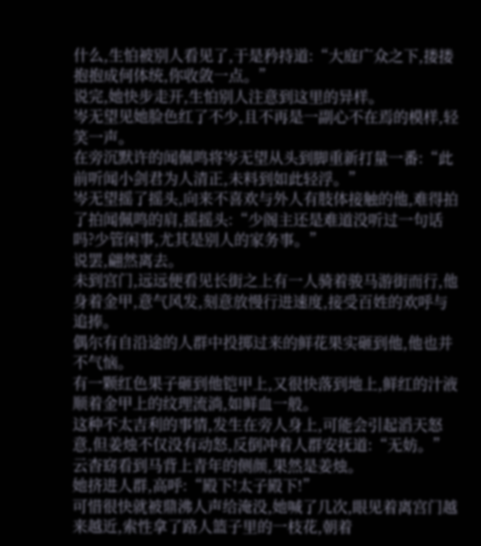什么,生怕被别人看见了,于是矜持道:“大庭广众之下,搂搂抱抱成何体统,你收敛一点。”
说完,她快步走开,生怕别人注意到这里的异样。
岑无望见她脸色红了不少,且不再是一副心不在焉的模样,轻笑一声。
在旁沉默许的闻佩鸣将岑无望从头到脚重新打量一番:“此前听闻小剑君为人清正,未料到如此轻浮。”
岑无望摇了摇头,向来不喜欢与外人有肢体接触的他,难得拍了拍闻佩鸣的肩,摇摇头:“少阁主还是难道没听过一句话吗?少管闲事,尤其是别人的家务事。”
说罢,翩然离去。
未到宫门,远远便看见长街之上有一人骑着骏马游街而行,他身着金甲,意气风发,刻意放慢行进速度,接受百姓的欢呼与追捧。
偶尔有自沿途的人群中投掷过来的鲜花果实砸到他,他也并不气恼。
有一颗红色果子砸到他铠甲上,又很快落到地上,鲜红的汁液顺着金甲上的纹理流淌,如鲜血一般。
这种不太吉利的事情,发生在旁人身上,可能会引起滔天怒意,但姜烛不仅没有动怒,反倒冲着人群安抚道:“无妨。”
云杳窈看到马背上青年的侧颜,果然是姜烛。
她挤进人群,高呼:“殿下!太子殿下!”
可惜很快就被鼎沸人声给淹没,她喊了几次,眼见着离宫门越来越近,索性拿了路人篮子里的一枝花,朝着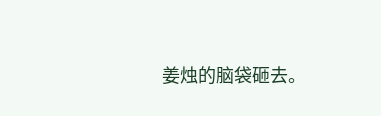姜烛的脑袋砸去。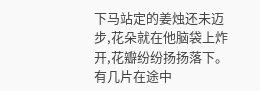下马站定的姜烛还未迈步,花朵就在他脑袋上炸开,花瓣纷纷扬扬落下。
有几片在途中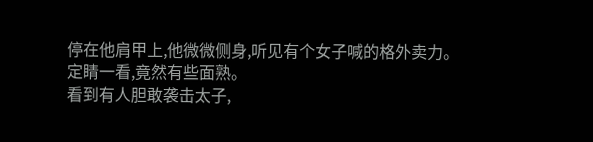停在他肩甲上,他微微侧身,听见有个女子喊的格外卖力。
定睛一看,竟然有些面熟。
看到有人胆敢袭击太子,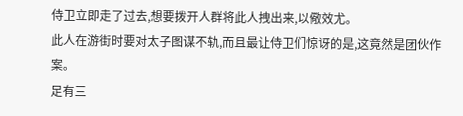侍卫立即走了过去,想要拨开人群将此人拽出来,以儆效尤。
此人在游街时要对太子图谋不轨,而且最让侍卫们惊讶的是,这竟然是团伙作案。
足有三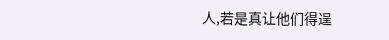人,若是真让他们得逞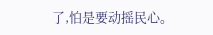了,怕是要动摇民心。